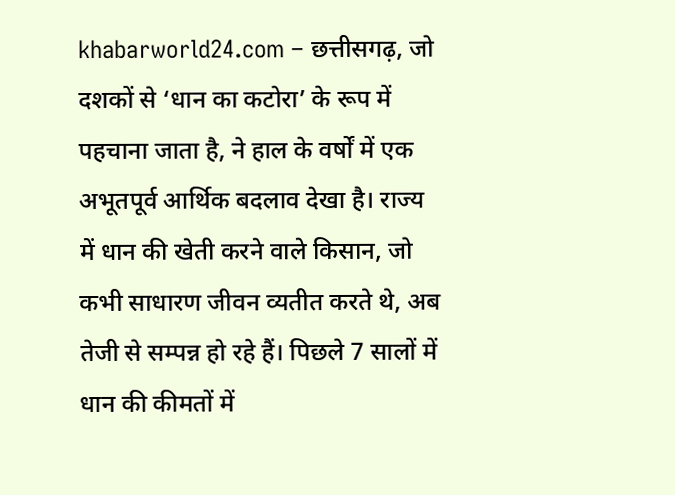khabarworld24.com – छत्तीसगढ़, जो दशकों से ‘धान का कटोरा’ के रूप में पहचाना जाता है, ने हाल के वर्षों में एक अभूतपूर्व आर्थिक बदलाव देखा है। राज्य में धान की खेती करने वाले किसान, जो कभी साधारण जीवन व्यतीत करते थे, अब तेजी से सम्पन्न हो रहे हैं। पिछले 7 सालों में धान की कीमतों में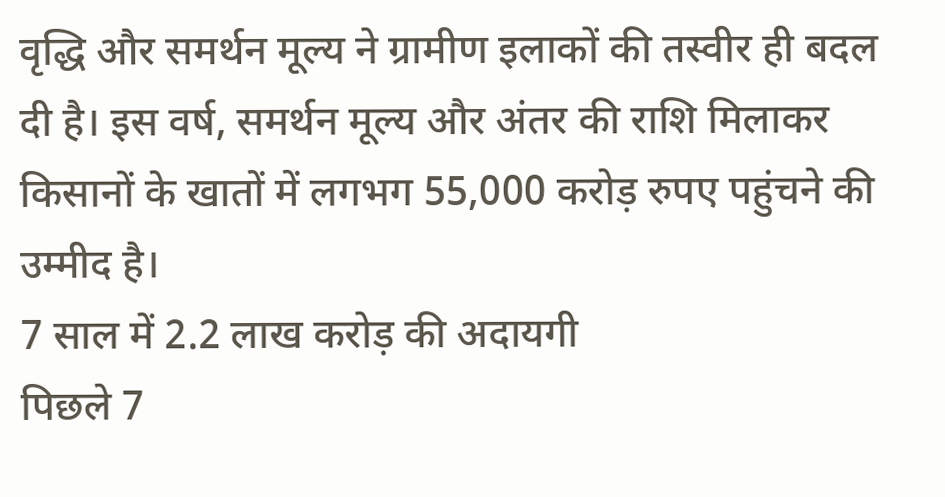वृद्धि और समर्थन मूल्य ने ग्रामीण इलाकों की तस्वीर ही बदल दी है। इस वर्ष, समर्थन मूल्य और अंतर की राशि मिलाकर किसानों के खातों में लगभग 55,000 करोड़ रुपए पहुंचने की उम्मीद है।
7 साल में 2.2 लाख करोड़ की अदायगी
पिछले 7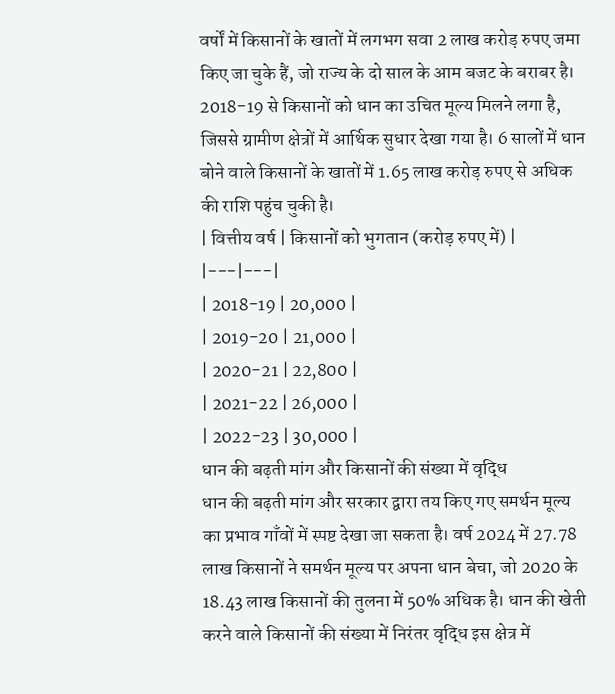वर्षों में किसानों के खातों में लगभग सवा 2 लाख करोड़ रुपए जमा किए जा चुके हैं, जो राज्य के दो साल के आम बजट के बराबर है। 2018-19 से किसानों को धान का उचित मूल्य मिलने लगा है, जिससे ग्रामीण क्षेत्रों में आर्थिक सुधार देखा गया है। 6 सालों में धान बोने वाले किसानों के खातों में 1.65 लाख करोड़ रुपए से अधिक की राशि पहुंच चुकी है।
| वित्तीय वर्ष | किसानों को भुगतान (करोड़ रुपए में) |
|---|---|
| 2018-19 | 20,000 |
| 2019-20 | 21,000 |
| 2020-21 | 22,800 |
| 2021-22 | 26,000 |
| 2022-23 | 30,000 |
धान की बढ़ती मांग और किसानों की संख्या में वृद्धि
धान की बढ़ती मांग और सरकार द्वारा तय किए गए समर्थन मूल्य का प्रभाव गाँवों में स्पष्ट देखा जा सकता है। वर्ष 2024 में 27.78 लाख किसानों ने समर्थन मूल्य पर अपना धान बेचा, जो 2020 के 18.43 लाख किसानों की तुलना में 50% अधिक है। धान की खेती करने वाले किसानों की संख्या में निरंतर वृद्धि इस क्षेत्र में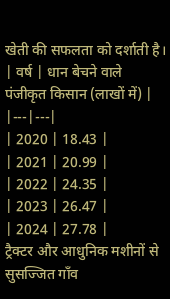खेती की सफलता को दर्शाती है।
| वर्ष | धान बेचने वाले पंजीकृत किसान (लाखों में) |
|---|---|
| 2020 | 18.43 |
| 2021 | 20.99 |
| 2022 | 24.35 |
| 2023 | 26.47 |
| 2024 | 27.78 |
ट्रैक्टर और आधुनिक मशीनों से सुसज्जित गाँव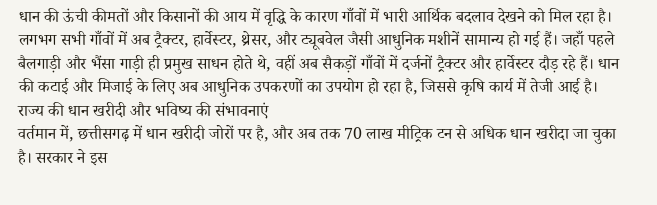धान की ऊंची कीमतों और किसानों की आय में वृद्धि के कारण गाँवों में भारी आर्थिक बदलाव देखने को मिल रहा है। लगभग सभी गाँवों में अब ट्रैक्टर, हार्वेस्टर, थ्रेसर, और ट्यूबवेल जैसी आधुनिक मशीनें सामान्य हो गई हैं। जहाँ पहले बैलगाड़ी और भैंसा गाड़ी ही प्रमुख साधन होते थे, वहीं अब सैकड़ों गाँवों में दर्जनों ट्रैक्टर और हार्वेस्टर दौड़ रहे हैं। धान की कटाई और मिजाई के लिए अब आधुनिक उपकरणों का उपयोग हो रहा है, जिससे कृषि कार्य में तेजी आई है।
राज्य की धान खरीदी और भविष्य की संभावनाएं
वर्तमान में, छत्तीसगढ़ में धान खरीदी जोरों पर है, और अब तक 70 लाख मीट्रिक टन से अधिक धान खरीदा जा चुका है। सरकार ने इस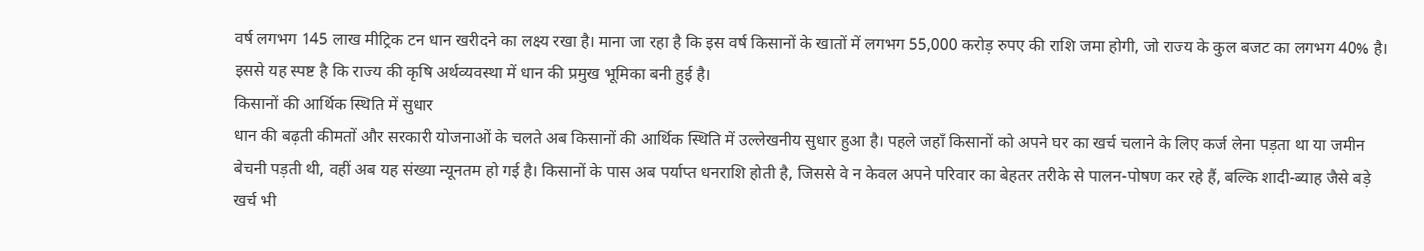वर्ष लगभग 145 लाख मीट्रिक टन धान खरीदने का लक्ष्य रखा है। माना जा रहा है कि इस वर्ष किसानों के खातों में लगभग 55,000 करोड़ रुपए की राशि जमा होगी, जो राज्य के कुल बजट का लगभग 40% है। इससे यह स्पष्ट है कि राज्य की कृषि अर्थव्यवस्था में धान की प्रमुख भूमिका बनी हुई है।
किसानों की आर्थिक स्थिति में सुधार
धान की बढ़ती कीमतों और सरकारी योजनाओं के चलते अब किसानों की आर्थिक स्थिति में उल्लेखनीय सुधार हुआ है। पहले जहाँ किसानों को अपने घर का खर्च चलाने के लिए कर्ज लेना पड़ता था या जमीन बेचनी पड़ती थी, वहीं अब यह संख्या न्यूनतम हो गई है। किसानों के पास अब पर्याप्त धनराशि होती है, जिससे वे न केवल अपने परिवार का बेहतर तरीके से पालन-पोषण कर रहे हैं, बल्कि शादी-ब्याह जैसे बड़े खर्च भी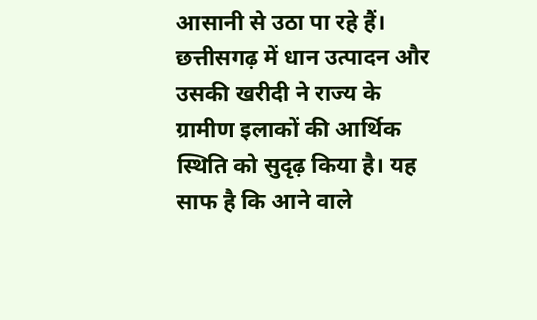आसानी से उठा पा रहे हैं।
छत्तीसगढ़ में धान उत्पादन और उसकी खरीदी ने राज्य के ग्रामीण इलाकों की आर्थिक स्थिति को सुदृढ़ किया है। यह साफ है कि आने वाले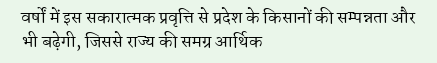वर्षों में इस सकारात्मक प्रवृत्ति से प्रदेश के किसानों की सम्पन्नता और भी बढ़ेगी, जिससे राज्य की समग्र आर्थिक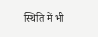स्थिति में भी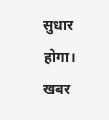सुधार होगा।
खबर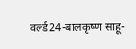वर्ल्ड24-बालकृष्ण साहू-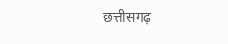छत्तीसगढ़